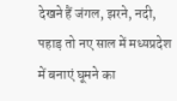देखने हैं जंगल, झरने, नदी, पहाड़ तो नए साल में मध्यप्रदेश में बनाएं घूमने का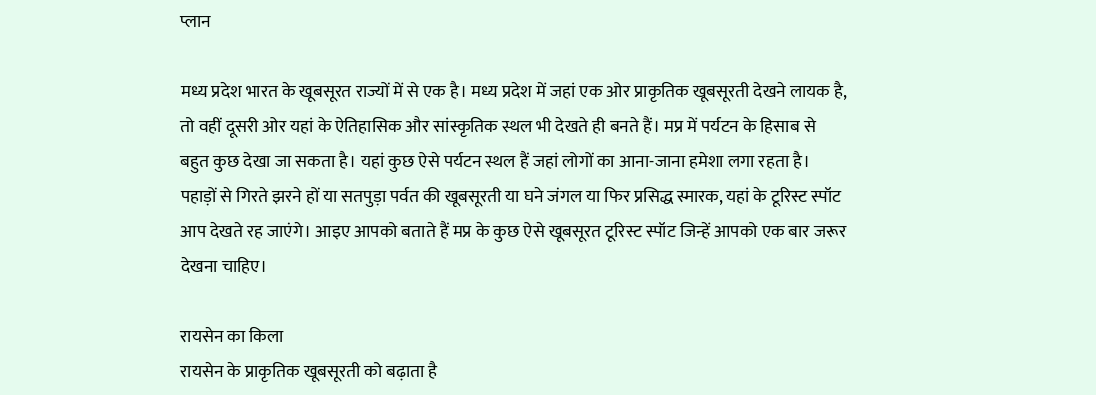प्लान

मध्य प्रदेश भारत के खूबसूरत राज्यों में से एक है। मध्य प्रदेश में जहां एक ओर प्राकृतिक खूबसूरती देखने लायक है, तो वहीं दूसरी ओर यहां के ऐतिहासिक और सांस्कृतिक स्थल भी देखते ही बनते हैं। मप्र में पर्यटन के हिसाब से बहुत कुछ देखा जा सकता है। यहां कुछ ऐसे पर्यटन स्थल हैं जहां लोगों का आना-जाना हमेशा लगा रहता है। पहाड़ों से गिरते झरने हों या सतपुड़ा पर्वत की खूबसूरती या घने जंगल या फिर प्रसिद्ध स्मारक, यहां के टूरिस्ट स्पॉट आप देखते रह जाएंगे। आइए आपको बताते हैं मप्र के कुछ ऐसे खूबसूरत टूरिस्ट स्पॉट जिन्हें आपको एक बार जरूर देखना चाहिए।

रायसेन का किला
रायसेन के प्राकृतिक खूबसूरती को बढ़ाता है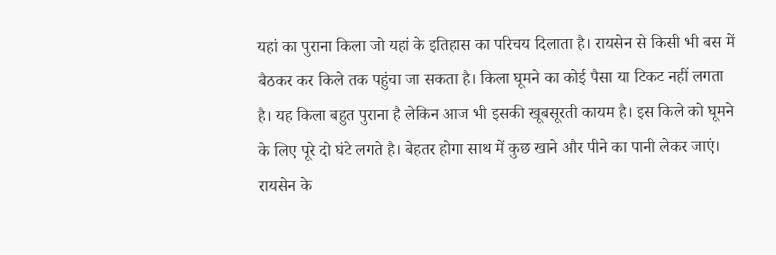यहां का पुराना किला जो यहां के इतिहास का परिचय दिलाता है। रायसेन से किसी भी बस में बैठकर कर किले तक पहुंचा जा सकता है। किला घूमने का कोई पैसा या टिकट नहीं लगता है। यह किला बहुत पुराना है लेकिन आज भी इसकी खूबसूरती कायम है। इस किले को घूमने के लिए पूरे दो घंटे लगते है। बेहतर होगा साथ में कुछ खाने और पीने का पानी लेकर जाएं।
रायसेन के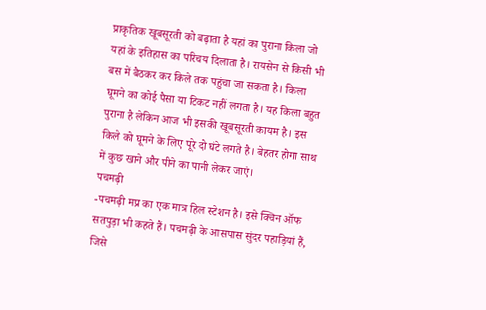प्राकृतिक खूबसूरती को बढ़ाता है यहां का पुराना किला जो यहां के इतिहास का परिचय दिलाता है। रायसेन से किसी भी बस में बैठकर कर किले तक पहुंचा जा सकता है। किला घूमने का कोई पैसा या टिकट नहीं लगता है। यह किला बहुत पुराना है लेकिन आज भी इसकी खूबसूरती कायम है। इस किले को घूमने के लिए पूरे दो घंटे लगते है। बेहतर होगा साथ में कुछ खाने और पीने का पानी लेकर जाएं।
पचमढ़ी
-पचमढ़ी मप्र का एक मात्र हिल स्टेशन है। इसे क्विन ऑफ सतपुड़ा भी कहते हैं। पचमढ़ी के आसपास सुंदर पहाड़ियां हैं, जिसे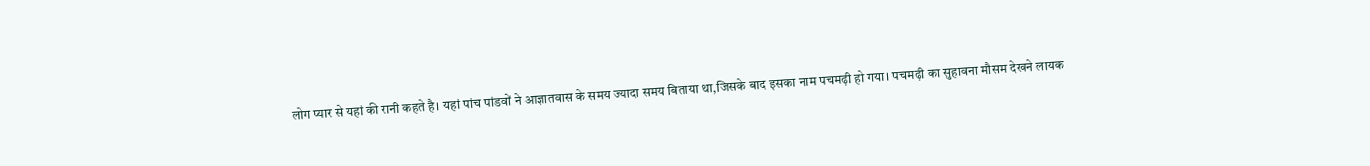लोग प्यार से यहां की रानी कहते है। यहां पांच पांडवों ने आज्ञातवास के समय ज्यादा समय बिताया था,जिसके बाद इसका नाम पचमढ़ी हो गया। पचमढ़ी का सुहावना मौसम देखने लायक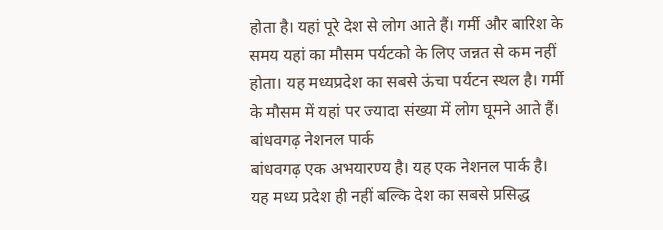होता है। यहां पूरे देश से लोग आते हैं। गर्मी और बारिश के समय यहां का मौसम पर्यटको के लिए जन्नत से कम नहीं होता। यह मध्यप्रदेश का सबसे ऊंचा पर्यटन स्थल है। गर्मी के मौसम में यहां पर ज्यादा संख्या में लोग घूमने आते हैं।
बांधवगढ़ नेशनल पार्क
बांधवगढ़ एक अभयारण्य है। यह एक नेशनल पार्क है। यह मध्य प्रदेश ही नहीं बल्कि देश का सबसे प्रसिद्ध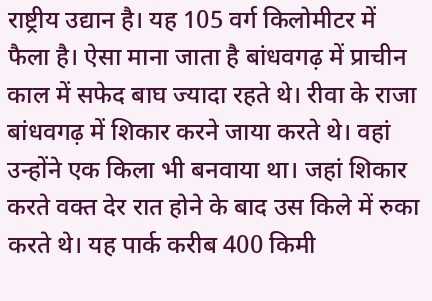राष्ट्रीय उद्यान है। यह 105 वर्ग किलोमीटर में फैला है। ऐसा माना जाता है बांधवगढ़ में प्राचीन काल में सफेद बाघ ज्यादा रहते थे। रीवा के राजा बांधवगढ़ में शिकार करने जाया करते थे। वहां उन्होंने एक किला भी बनवाया था। जहां शिकार करते वक्त देर रात होने के बाद उस किले में रुका करते थे। यह पार्क करीब 400 किमी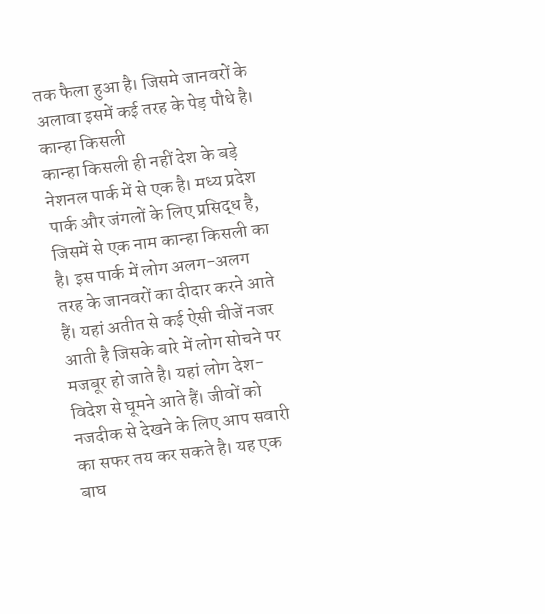तक फैला हुआ है। जिसमे जानवरों के अलावा इसमें कई तरह के पेड़ पौधे है।
कान्हा किसली
कान्हा किसली ही नहीं देश के बड़े नेशनल पार्क में से एक है। मध्य प्रदेश पार्क और जंगलों के लिए प्रसिद्ध है, जिसमें से एक नाम कान्हा किसली का है। इस पार्क में लोग अलग-अलग तरह के जानवरों का दीदार करने आते हैं। यहां अतीत से कई ऐसी चीजें नजर आती है जिसके बारे में लोग सोचने पर मजबूर हो जाते है। यहां लोग देश- विदेश से घूमने आते हैं। जीवों को नजदीक से देखने के लिए आप सवारी का सफर तय कर सकते है। यह एक बाघ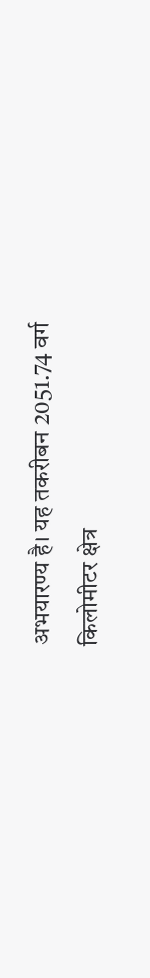अभयारण्य है। यह तकरीबन 2051.74 वर्ग किलोमीटर क्षेत्र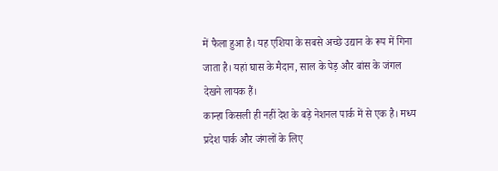में फैला हुआ है। यह एशिया के सबसे अच्छे उद्यान के रूप में गिना जाता है। यहां घास के मैदान, साल के पेड़ और बांस के जंगल देखने लायक हैं।
कान्हा किसली ही नहीं देश के बड़े नेशनल पार्क में से एक है। मध्य प्रदेश पार्क और जंगलों के लिए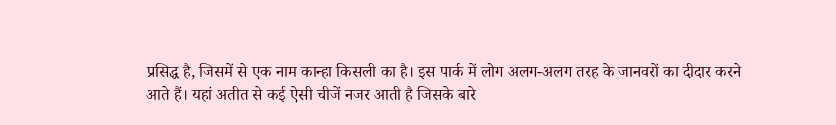प्रसिद्ध है, जिसमें से एक नाम कान्हा किसली का है। इस पार्क में लोग अलग-अलग तरह के जानवरों का दीदार करने आते हैं। यहां अतीत से कई ऐसी चीजें नजर आती है जिसके बारे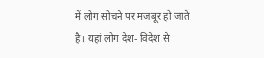में लोग सोचने पर मजबूर हो जाते है। यहां लोग देश- विदेश से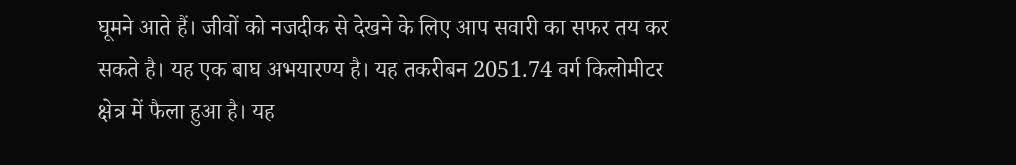घूमने आते हैं। जीवों को नजदीक से देखने के लिए आप सवारी का सफर तय कर सकते है। यह एक बाघ अभयारण्य है। यह तकरीबन 2051.74 वर्ग किलोमीटर क्षेत्र में फैला हुआ है। यह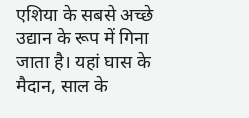एशिया के सबसे अच्छे उद्यान के रूप में गिना जाता है। यहां घास के मैदान, साल के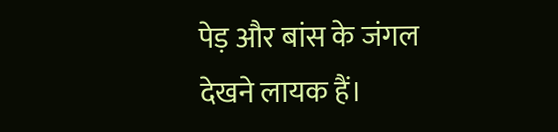पेड़ और बांस के जंगल देखने लायक हैं।